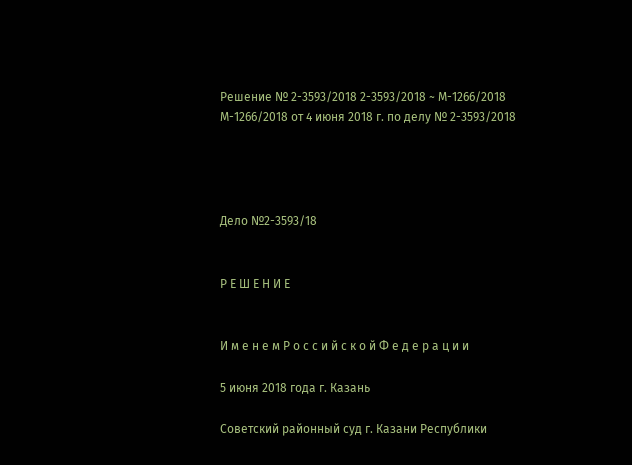Решение № 2-3593/2018 2-3593/2018 ~ М-1266/2018 М-1266/2018 от 4 июня 2018 г. по делу № 2-3593/2018




Дело №2-3593/18


Р Е Ш Е Н И Е


И м е н е м Р о с с и й с к о й Ф е д е р а ц и и

5 июня 2018 года г. Казань

Советский районный суд г. Казани Республики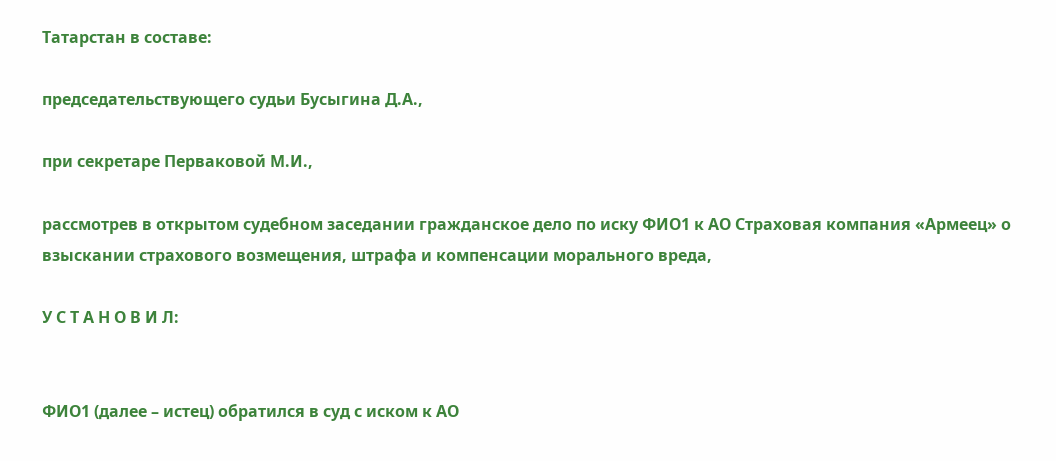Татарстан в составе:

председательствующего судьи Бусыгина Д.А.,

при секретаре Перваковой М.И.,

рассмотрев в открытом судебном заседании гражданское дело по иску ФИО1 к АО Страховая компания «Армеец» о взыскании страхового возмещения, штрафа и компенсации морального вреда,

У С Т А Н О В И Л:


ФИО1 (далее – истец) обратился в суд с иском к АО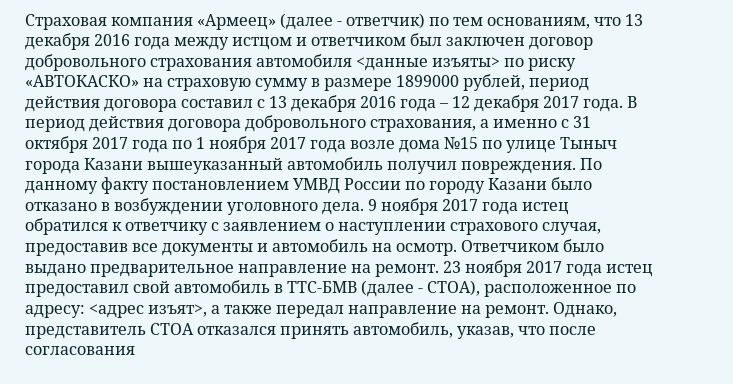Страховая компания «Армеец» (далее - ответчик) по тем основаниям, что 13 декабря 2016 года между истцом и ответчиком был заключен договор добровольного страхования автомобиля <данные изъяты> по риску «АВТОКАСКО» на страховую сумму в размере 1899000 рублей, период действия договора составил с 13 декабря 2016 года – 12 декабря 2017 года. В период действия договора добровольного страхования, а именно с 31 октября 2017 года по 1 ноября 2017 года возле дома №15 по улице Тыныч города Казани вышеуказанный автомобиль получил повреждения. По данному факту постановлением УМВД России по городу Казани было отказано в возбуждении уголовного дела. 9 ноября 2017 года истец обратился к ответчику с заявлением о наступлении страхового случая, предоставив все документы и автомобиль на осмотр. Ответчиком было выдано предварительное направление на ремонт. 23 ноября 2017 года истец предоставил свой автомобиль в ТТС-БМВ (далее - СТОА), расположенное по адресу: <адрес изъят>, а также передал направление на ремонт. Однако, представитель СТОА отказался принять автомобиль, указав, что после согласования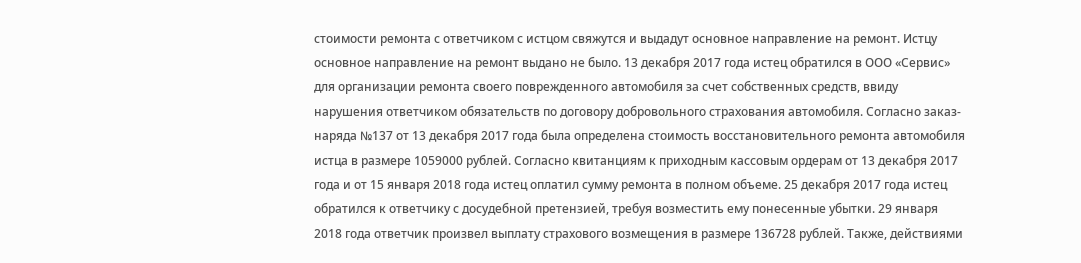стоимости ремонта с ответчиком с истцом свяжутся и выдадут основное направление на ремонт. Истцу основное направление на ремонт выдано не было. 13 декабря 2017 года истец обратился в ООО «Сервис» для организации ремонта своего поврежденного автомобиля за счет собственных средств, ввиду нарушения ответчиком обязательств по договору добровольного страхования автомобиля. Согласно заказ-наряда №137 от 13 декабря 2017 года была определена стоимость восстановительного ремонта автомобиля истца в размере 1059000 рублей. Согласно квитанциям к приходным кассовым ордерам от 13 декабря 2017 года и от 15 января 2018 года истец оплатил сумму ремонта в полном объеме. 25 декабря 2017 года истец обратился к ответчику с досудебной претензией, требуя возместить ему понесенные убытки. 29 января 2018 года ответчик произвел выплату страхового возмещения в размере 136728 рублей. Также, действиями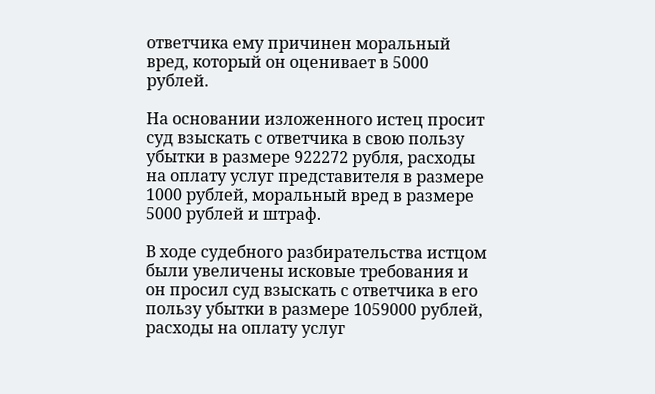ответчика ему причинен моральный вред, который он оценивает в 5000 рублей.

На основании изложенного истец просит суд взыскать с ответчика в свою пользу убытки в размере 922272 рубля, расходы на оплату услуг представителя в размере 1000 рублей, моральный вред в размере 5000 рублей и штраф.

В ходе судебного разбирательства истцом были увеличены исковые требования и он просил суд взыскать с ответчика в его пользу убытки в размере 1059000 рублей, расходы на оплату услуг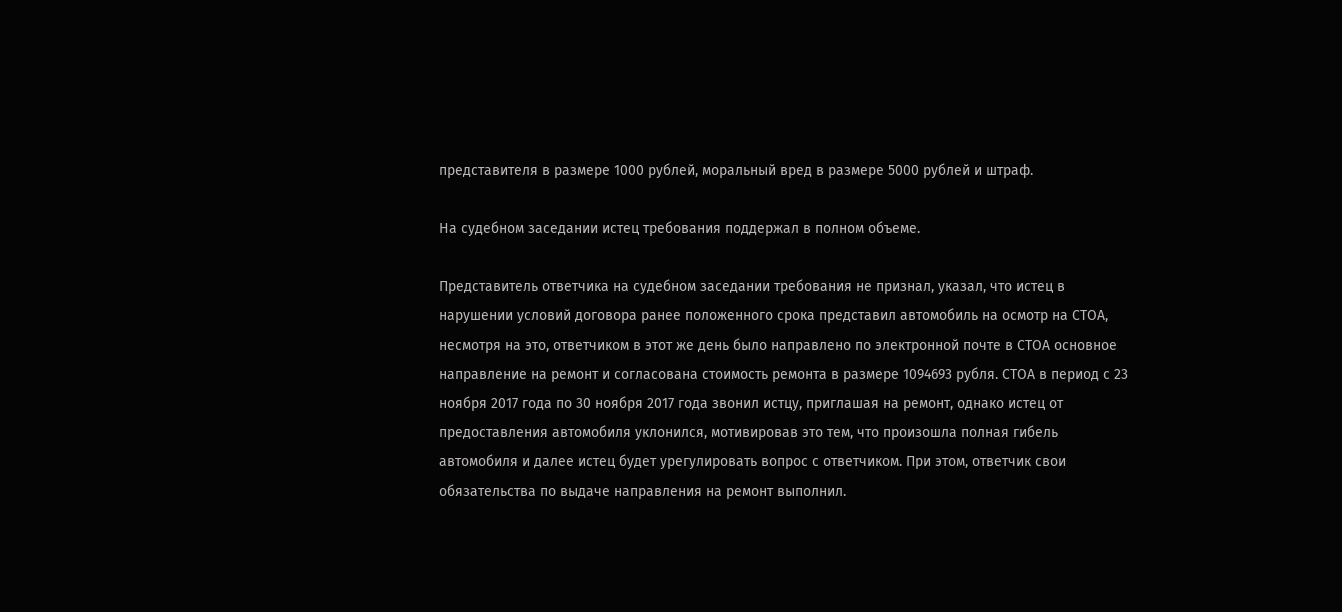представителя в размере 1000 рублей, моральный вред в размере 5000 рублей и штраф.

На судебном заседании истец требования поддержал в полном объеме.

Представитель ответчика на судебном заседании требования не признал, указал, что истец в нарушении условий договора ранее положенного срока представил автомобиль на осмотр на СТОА, несмотря на это, ответчиком в этот же день было направлено по электронной почте в СТОА основное направление на ремонт и согласована стоимость ремонта в размере 1094693 рубля. СТОА в период с 23 ноября 2017 года по 30 ноября 2017 года звонил истцу, приглашая на ремонт, однако истец от предоставления автомобиля уклонился, мотивировав это тем, что произошла полная гибель автомобиля и далее истец будет урегулировать вопрос с ответчиком. При этом, ответчик свои обязательства по выдаче направления на ремонт выполнил.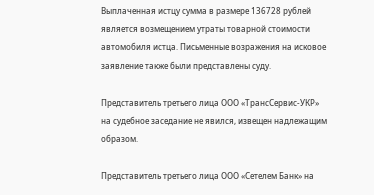Выплаченная истцу сумма в размере 136728 рублей является возмещением утраты товарной стоимости автомобиля истца. Письменные возражения на исковое заявление также были представлены суду.

Представитель третьего лица ООО «ТрансСервис-УКР» на судебное заседание не явился, извещен надлежащим образом.

Представитель третьего лица ООО «Сетелем Банк» на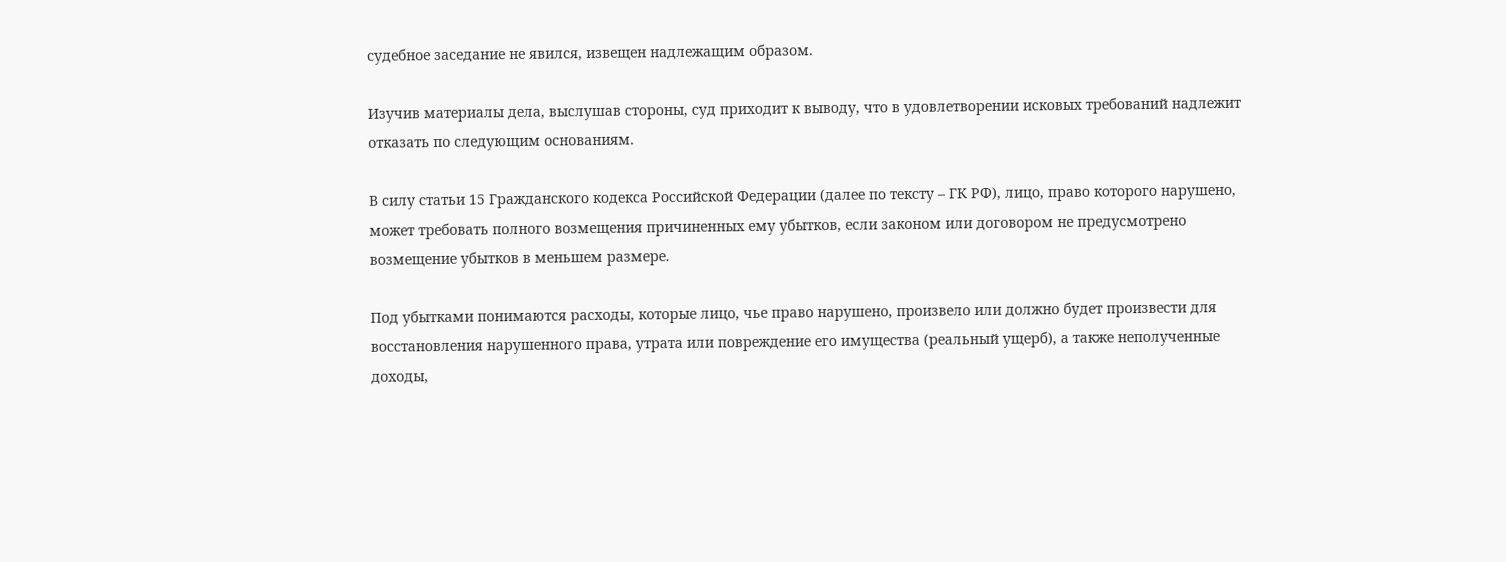судебное заседание не явился, извещен надлежащим образом.

Изучив материалы дела, выслушав стороны, суд приходит к выводу, что в удовлетворении исковых требований надлежит отказать по следующим основаниям.

В силу статьи 15 Гражданского кодекса Российской Федерации (далее по тексту – ГК РФ), лицо, право которого нарушено, может требовать полного возмещения причиненных ему убытков, если законом или договором не предусмотрено возмещение убытков в меньшем размере.

Под убытками понимаются расходы, которые лицо, чье право нарушено, произвело или должно будет произвести для восстановления нарушенного права, утрата или повреждение его имущества (реальный ущерб), а также неполученные доходы,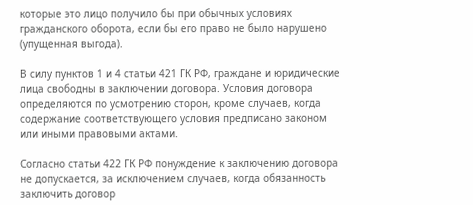которые это лицо получило бы при обычных условиях гражданского оборота, если бы его право не было нарушено (упущенная выгода).

В силу пунктов 1 и 4 статьи 421 ГК РФ, граждане и юридические лица свободны в заключении договора. Условия договора определяются по усмотрению сторон, кроме случаев, когда содержание соответствующего условия предписано законом или иными правовыми актами.

Согласно статьи 422 ГК РФ понуждение к заключению договора не допускается, за исключением случаев, когда обязанность заключить договор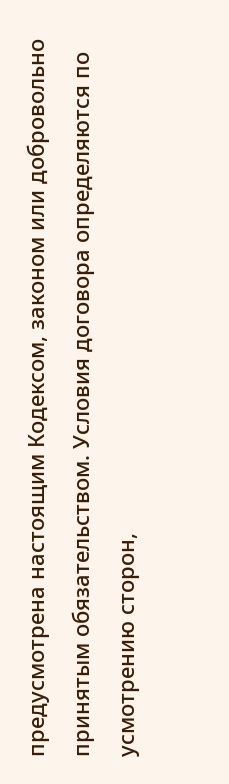предусмотрена настоящим Кодексом, законом или добровольно принятым обязательством. Условия договора определяются по усмотрению сторон,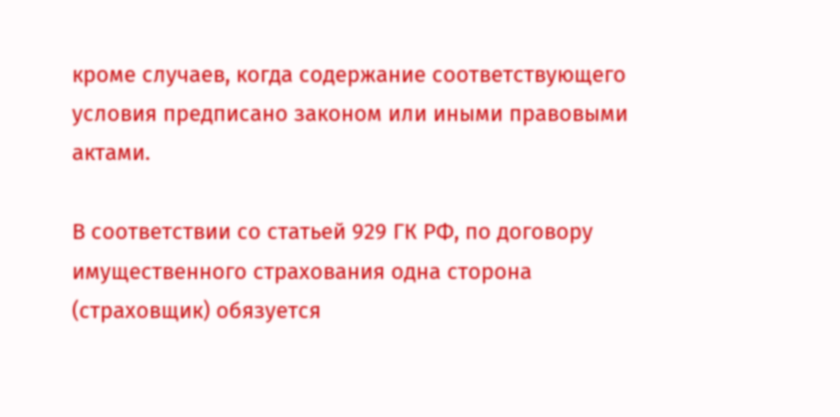кроме случаев, когда содержание соответствующего условия предписано законом или иными правовыми актами.

В соответствии со статьей 929 ГК РФ, по договору имущественного страхования одна сторона (страховщик) обязуется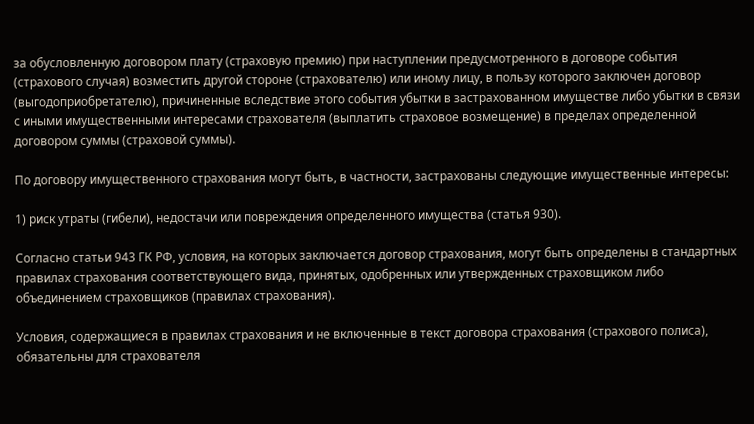за обусловленную договором плату (страховую премию) при наступлении предусмотренного в договоре события (страхового случая) возместить другой стороне (страхователю) или иному лицу, в пользу которого заключен договор (выгодоприобретателю), причиненные вследствие этого события убытки в застрахованном имуществе либо убытки в связи с иными имущественными интересами страхователя (выплатить страховое возмещение) в пределах определенной договором суммы (страховой суммы).

По договору имущественного страхования могут быть, в частности, застрахованы следующие имущественные интересы:

1) риск утраты (гибели), недостачи или повреждения определенного имущества (статья 930).

Согласно статьи 943 ГК РФ, условия, на которых заключается договор страхования, могут быть определены в стандартных правилах страхования соответствующего вида, принятых, одобренных или утвержденных страховщиком либо объединением страховщиков (правилах страхования).

Условия, содержащиеся в правилах страхования и не включенные в текст договора страхования (страхового полиса), обязательны для страхователя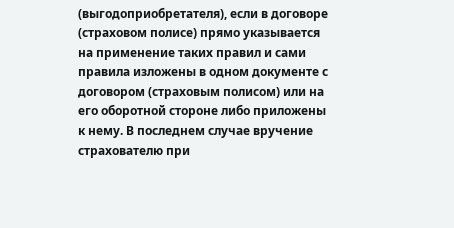(выгодоприобретателя), если в договоре (страховом полисе) прямо указывается на применение таких правил и сами правила изложены в одном документе с договором (страховым полисом) или на его оборотной стороне либо приложены к нему. В последнем случае вручение страхователю при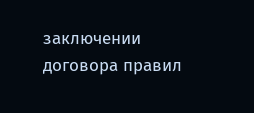заключении договора правил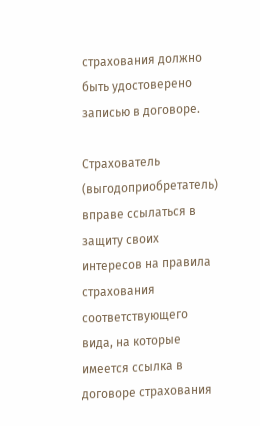страхования должно быть удостоверено записью в договоре.

Страхователь (выгодоприобретатель) вправе ссылаться в защиту своих интересов на правила страхования соответствующего вида, на которые имеется ссылка в договоре страхования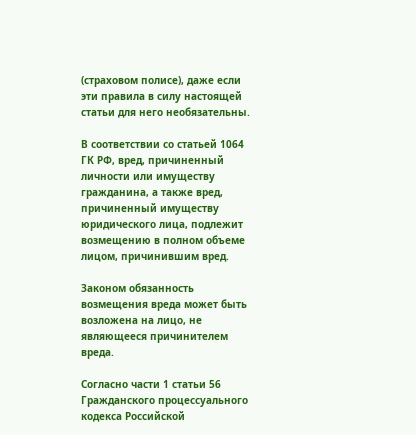(страховом полисе), даже если эти правила в силу настоящей статьи для него необязательны.

В соответствии со статьей 1064 ГК РФ, вред, причиненный личности или имуществу гражданина, а также вред, причиненный имуществу юридического лица, подлежит возмещению в полном объеме лицом, причинившим вред.

Законом обязанность возмещения вреда может быть возложена на лицо, не являющееся причинителем вреда.

Согласно части 1 статьи 56 Гражданского процессуального кодекса Российской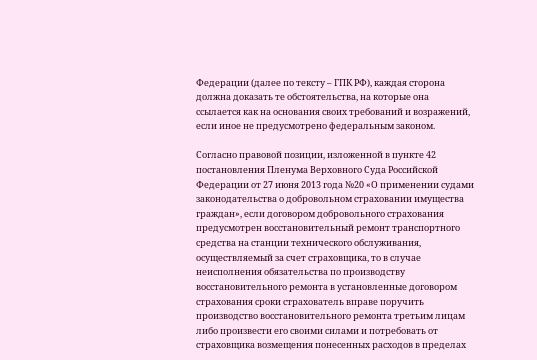Федерации (далее по тексту – ГПК РФ), каждая сторона должна доказать те обстоятельства, на которые она ссылается как на основания своих требований и возражений, если иное не предусмотрено федеральным законом.

Согласно правовой позиции, изложенной в пункте 42 постановления Пленума Верховного Суда Российской Федерации от 27 июня 2013 года №20 «О применении судами законодательства о добровольном страховании имущества граждан», если договором добровольного страхования предусмотрен восстановительный ремонт транспортного средства на станции технического обслуживания, осуществляемый за счет страховщика, то в случае неисполнения обязательства по производству восстановительного ремонта в установленные договором страхования сроки страхователь вправе поручить производство восстановительного ремонта третьим лицам либо произвести его своими силами и потребовать от страховщика возмещения понесенных расходов в пределах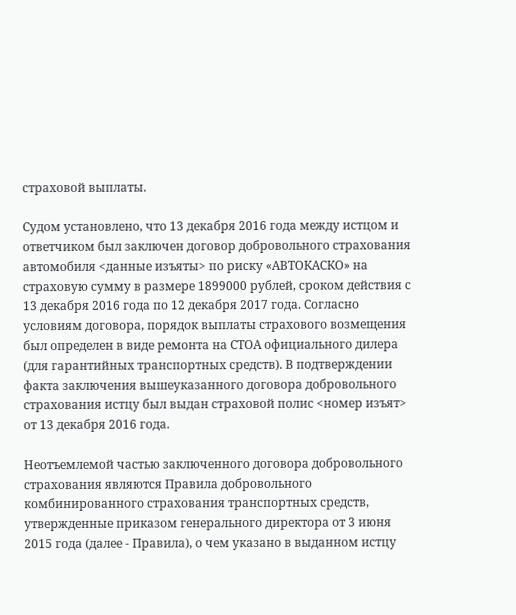страховой выплаты.

Судом установлено, что 13 декабря 2016 года между истцом и ответчиком был заключен договор добровольного страхования автомобиля <данные изъяты> по риску «АВТОКАСКО» на страховую сумму в размере 1899000 рублей, сроком действия с 13 декабря 2016 года по 12 декабря 2017 года. Согласно условиям договора, порядок выплаты страхового возмещения был определен в виде ремонта на СТОА официального дилера (для гарантийных транспортных средств). В подтверждении факта заключения вышеуказанного договора добровольного страхования истцу был выдан страховой полис <номер изъят> от 13 декабря 2016 года.

Неотъемлемой частью заключенного договора добровольного страхования являются Правила добровольного комбинированного страхования транспортных средств, утвержденные приказом генерального директора от 3 июня 2015 года (далее - Правила), о чем указано в выданном истцу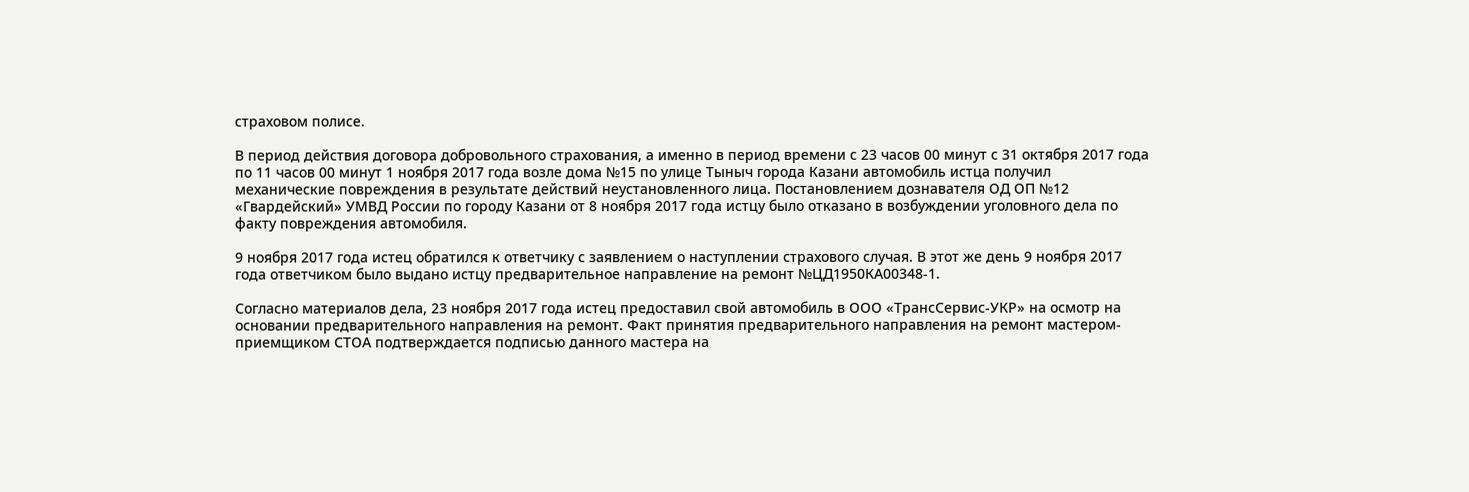страховом полисе.

В период действия договора добровольного страхования, а именно в период времени с 23 часов 00 минут с 31 октября 2017 года по 11 часов 00 минут 1 ноября 2017 года возле дома №15 по улице Тыныч города Казани автомобиль истца получил механические повреждения в результате действий неустановленного лица. Постановлением дознавателя ОД ОП №12 «Гвардейский» УМВД России по городу Казани от 8 ноября 2017 года истцу было отказано в возбуждении уголовного дела по факту повреждения автомобиля.

9 ноября 2017 года истец обратился к ответчику с заявлением о наступлении страхового случая. В этот же день 9 ноября 2017 года ответчиком было выдано истцу предварительное направление на ремонт №ЦД1950КА00348-1.

Согласно материалов дела, 23 ноября 2017 года истец предоставил свой автомобиль в ООО «ТрансСервис-УКР» на осмотр на основании предварительного направления на ремонт. Факт принятия предварительного направления на ремонт мастером-приемщиком СТОА подтверждается подписью данного мастера на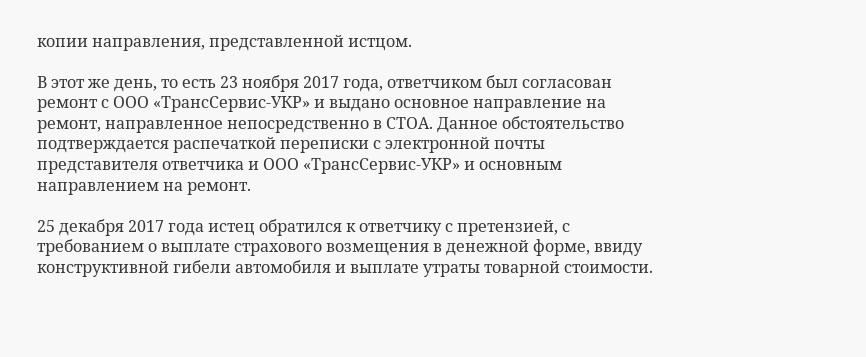копии направления, представленной истцом.

В этот же день, то есть 23 ноября 2017 года, ответчиком был согласован ремонт с ООО «ТрансСервис-УКР» и выдано основное направление на ремонт, направленное непосредственно в СТОА. Данное обстоятельство подтверждается распечаткой переписки с электронной почты представителя ответчика и ООО «ТрансСервис-УКР» и основным направлением на ремонт.

25 декабря 2017 года истец обратился к ответчику с претензией, с требованием о выплате страхового возмещения в денежной форме, ввиду конструктивной гибели автомобиля и выплате утраты товарной стоимости.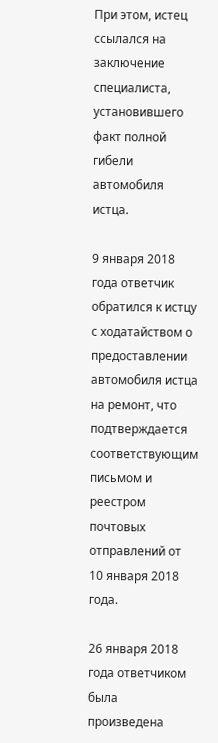При этом, истец ссылался на заключение специалиста, установившего факт полной гибели автомобиля истца.

9 января 2018 года ответчик обратился к истцу с ходатайством о предоставлении автомобиля истца на ремонт, что подтверждается соответствующим письмом и реестром почтовых отправлений от 10 января 2018 года.

26 января 2018 года ответчиком была произведена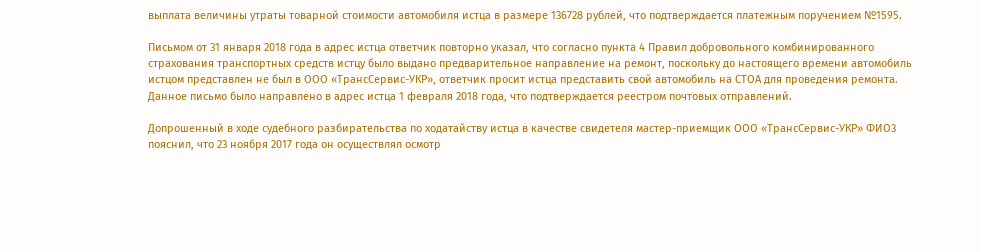выплата величины утраты товарной стоимости автомобиля истца в размере 136728 рублей, что подтверждается платежным поручением №1595.

Письмом от 31 января 2018 года в адрес истца ответчик повторно указал, что согласно пункта 4 Правил добровольного комбинированного страхования транспортных средств истцу было выдано предварительное направление на ремонт, поскольку до настоящего времени автомобиль истцом представлен не был в ООО «ТрансСервис-УКР», ответчик просит истца представить свой автомобиль на СТОА для проведения ремонта. Данное письмо было направлено в адрес истца 1 февраля 2018 года, что подтверждается реестром почтовых отправлений.

Допрошенный в ходе судебного разбирательства по ходатайству истца в качестве свидетеля мастер-приемщик ООО «ТрансСервис-УКР» ФИО3 пояснил, что 23 ноября 2017 года он осуществлял осмотр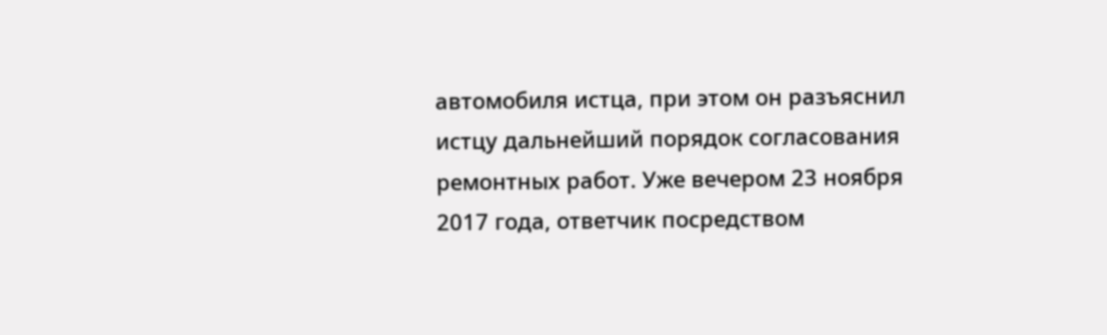автомобиля истца, при этом он разъяснил истцу дальнейший порядок согласования ремонтных работ. Уже вечером 23 ноября 2017 года, ответчик посредством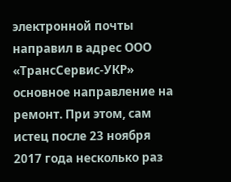электронной почты направил в адрес ООО «ТрансСервис-УКР» основное направление на ремонт. При этом, сам истец после 23 ноября 2017 года несколько раз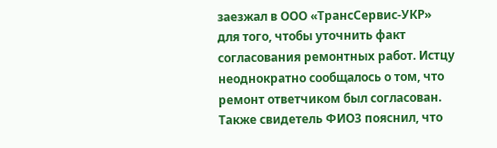заезжал в ООО «ТрансСервис-УКР» для того, чтобы уточнить факт согласования ремонтных работ. Истцу неоднократно сообщалось о том, что ремонт ответчиком был согласован. Также свидетель ФИО3 пояснил, что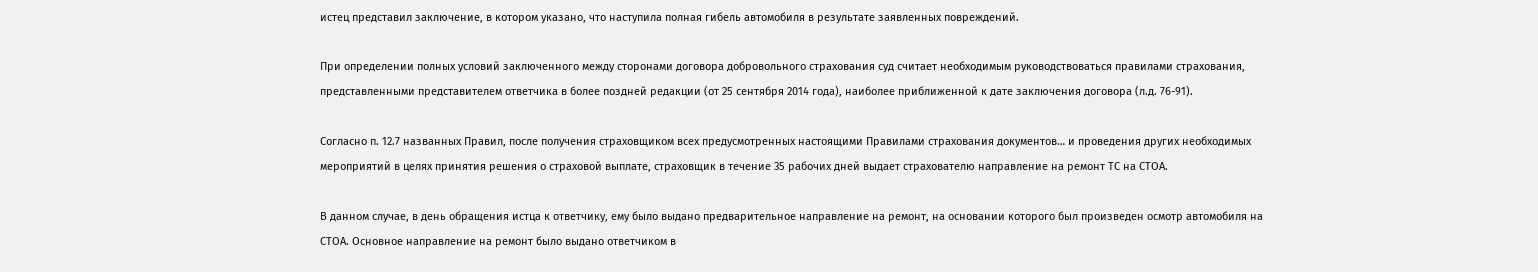истец представил заключение, в котором указано, что наступила полная гибель автомобиля в результате заявленных повреждений.

При определении полных условий заключенного между сторонами договора добровольного страхования суд считает необходимым руководствоваться правилами страхования, представленными представителем ответчика в более поздней редакции (от 25 сентября 2014 года), наиболее приближенной к дате заключения договора (л.д. 76-91).

Согласно п. 12.7 названных Правил, после получения страховщиком всех предусмотренных настоящими Правилами страхования документов… и проведения других необходимых мероприятий в целях принятия решения о страховой выплате, страховщик в течение 35 рабочих дней выдает страхователю направление на ремонт ТС на СТОА.

В данном случае, в день обращения истца к ответчику, ему было выдано предварительное направление на ремонт, на основании которого был произведен осмотр автомобиля на СТОА. Основное направление на ремонт было выдано ответчиком в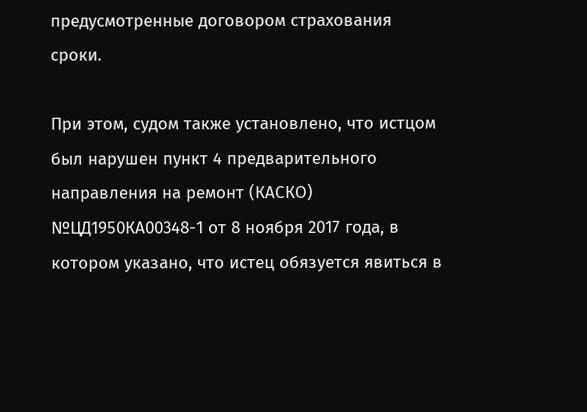предусмотренные договором страхования сроки.

При этом, судом также установлено, что истцом был нарушен пункт 4 предварительного направления на ремонт (КАСКО) №ЦД1950КА00348-1 от 8 ноября 2017 года, в котором указано, что истец обязуется явиться в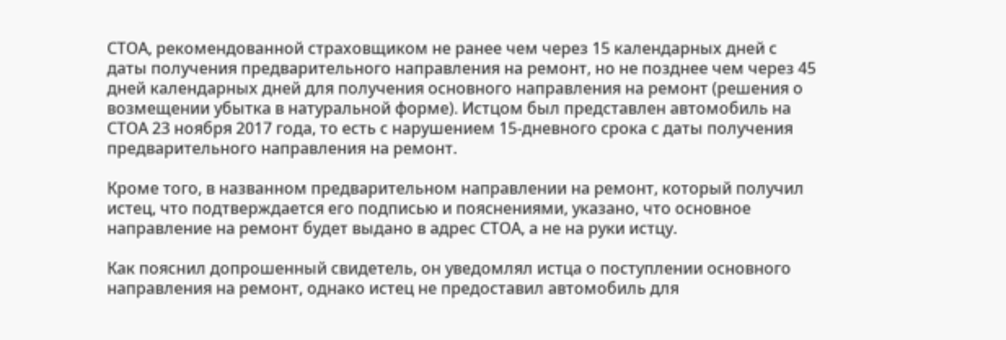СТОА, рекомендованной страховщиком не ранее чем через 15 календарных дней с даты получения предварительного направления на ремонт, но не позднее чем через 45 дней календарных дней для получения основного направления на ремонт (решения о возмещении убытка в натуральной форме). Истцом был представлен автомобиль на СТОА 23 ноября 2017 года, то есть с нарушением 15-дневного срока с даты получения предварительного направления на ремонт.

Кроме того, в названном предварительном направлении на ремонт, который получил истец, что подтверждается его подписью и пояснениями, указано, что основное направление на ремонт будет выдано в адрес СТОА, а не на руки истцу.

Как пояснил допрошенный свидетель, он уведомлял истца о поступлении основного направления на ремонт, однако истец не предоставил автомобиль для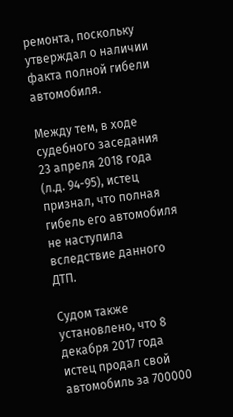ремонта, поскольку утверждал о наличии факта полной гибели автомобиля.

Между тем, в ходе судебного заседания 23 апреля 2018 года (л.д. 94-95), истец признал, что полная гибель его автомобиля не наступила вследствие данного ДТП.

Судом также установлено, что 8 декабря 2017 года истец продал свой автомобиль за 700000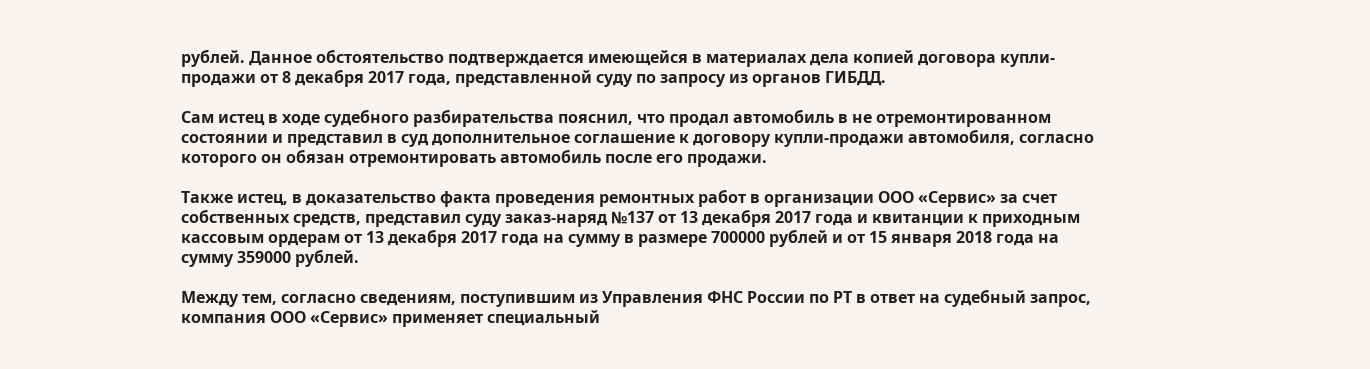рублей. Данное обстоятельство подтверждается имеющейся в материалах дела копией договора купли-продажи от 8 декабря 2017 года, представленной суду по запросу из органов ГИБДД.

Сам истец в ходе судебного разбирательства пояснил, что продал автомобиль в не отремонтированном состоянии и представил в суд дополнительное соглашение к договору купли-продажи автомобиля, согласно которого он обязан отремонтировать автомобиль после его продажи.

Также истец, в доказательство факта проведения ремонтных работ в организации ООО «Сервис» за счет собственных средств, представил суду заказ-наряд №137 от 13 декабря 2017 года и квитанции к приходным кассовым ордерам от 13 декабря 2017 года на сумму в размере 700000 рублей и от 15 января 2018 года на сумму 359000 рублей.

Между тем, согласно сведениям, поступившим из Управления ФНС России по РТ в ответ на судебный запрос, компания ООО «Сервис» применяет специальный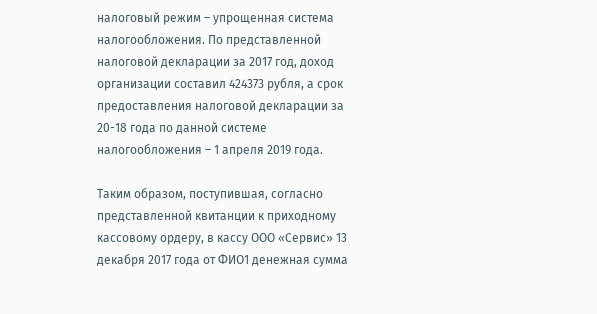налоговый режим – упрощенная система налогообложения. По представленной налоговой декларации за 2017 год, доход организации составил 424373 рубля, а срок предоставления налоговой декларации за 20-18 года по данной системе налогообложения – 1 апреля 2019 года.

Таким образом, поступившая, согласно представленной квитанции к приходному кассовому ордеру, в кассу ООО «Сервис» 13 декабря 2017 года от ФИО1 денежная сумма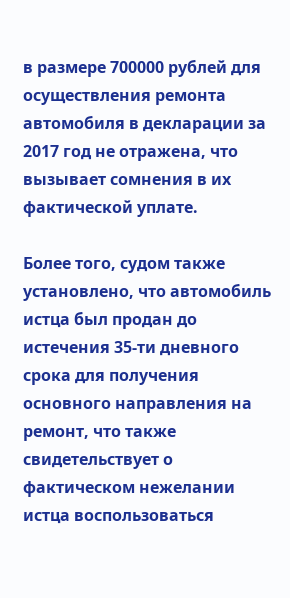в размере 700000 рублей для осуществления ремонта автомобиля в декларации за 2017 год не отражена, что вызывает сомнения в их фактической уплате.

Более того, судом также установлено, что автомобиль истца был продан до истечения 35-ти дневного срока для получения основного направления на ремонт, что также свидетельствует о фактическом нежелании истца воспользоваться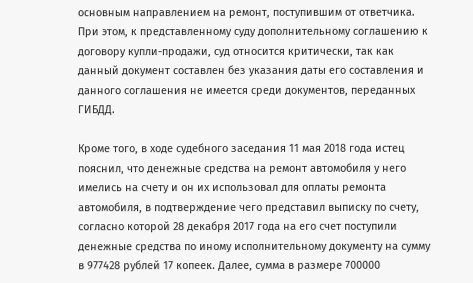основным направлением на ремонт, поступившим от ответчика. При этом, к представленному суду дополнительному соглашению к договору купли-продажи, суд относится критически, так как данный документ составлен без указания даты его составления и данного соглашения не имеется среди документов, переданных ГИБДД.

Кроме того, в ходе судебного заседания 11 мая 2018 года истец пояснил, что денежные средства на ремонт автомобиля у него имелись на счету и он их использовал для оплаты ремонта автомобиля, в подтверждение чего представил выписку по счету, согласно которой 28 декабря 2017 года на его счет поступили денежные средства по иному исполнительному документу на сумму в 977428 рублей 17 копеек. Далее, сумма в размере 700000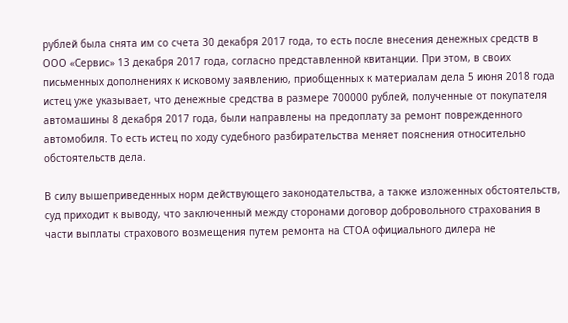рублей была снята им со счета 30 декабря 2017 года, то есть после внесения денежных средств в ООО «Сервис» 13 декабря 2017 года, согласно представленной квитанции. При этом, в своих письменных дополнениях к исковому заявлению, приобщенных к материалам дела 5 июня 2018 года истец уже указывает, что денежные средства в размере 700000 рублей, полученные от покупателя автомашины 8 декабря 2017 года, были направлены на предоплату за ремонт поврежденного автомобиля. То есть истец по ходу судебного разбирательства меняет пояснения относительно обстоятельств дела.

В силу вышеприведенных норм действующего законодательства, а также изложенных обстоятельств, суд приходит к выводу, что заключенный между сторонами договор добровольного страхования в части выплаты страхового возмещения путем ремонта на СТОА официального дилера не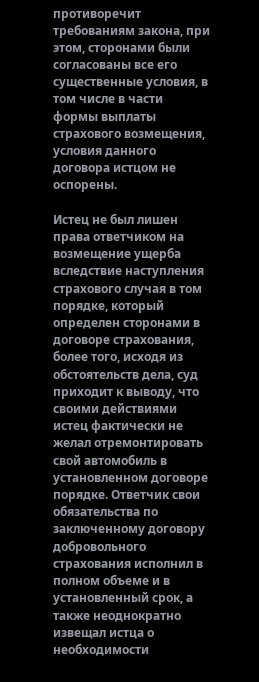противоречит требованиям закона, при этом, сторонами были согласованы все его существенные условия, в том числе в части формы выплаты страхового возмещения, условия данного договора истцом не оспорены.

Истец не был лишен права ответчиком на возмещение ущерба вследствие наступления страхового случая в том порядке, который определен сторонами в договоре страхования, более того, исходя из обстоятельств дела, суд приходит к выводу, что своими действиями истец фактически не желал отремонтировать свой автомобиль в установленном договоре порядке. Ответчик свои обязательства по заключенному договору добровольного страхования исполнил в полном объеме и в установленный срок, а также неоднократно извещал истца о необходимости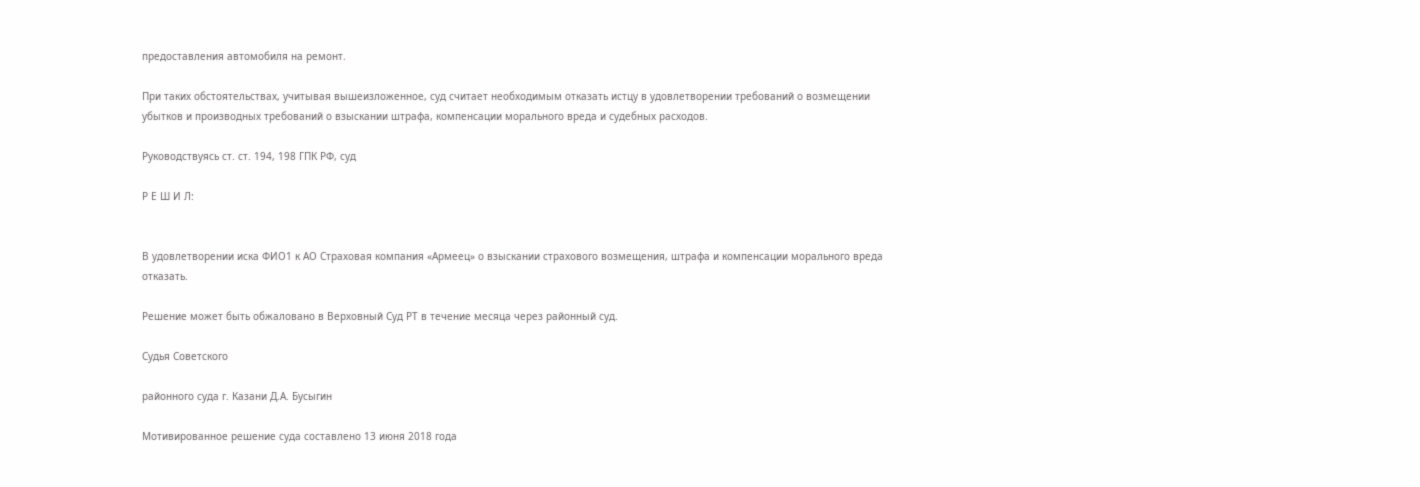предоставления автомобиля на ремонт.

При таких обстоятельствах, учитывая вышеизложенное, суд считает необходимым отказать истцу в удовлетворении требований о возмещении убытков и производных требований о взыскании штрафа, компенсации морального вреда и судебных расходов.

Руководствуясь ст. ст. 194, 198 ГПК РФ, суд

Р Е Ш И Л:


В удовлетворении иска ФИО1 к АО Страховая компания «Армеец» о взыскании страхового возмещения, штрафа и компенсации морального вреда отказать.

Решение может быть обжаловано в Верховный Суд РТ в течение месяца через районный суд.

Судья Советского

районного суда г. Казани Д.А. Бусыгин

Мотивированное решение суда составлено 13 июня 2018 года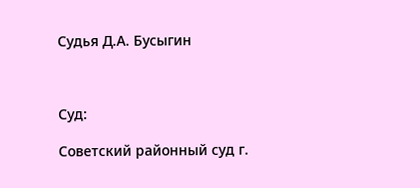Судья Д.А. Бусыгин



Суд:

Советский районный суд г.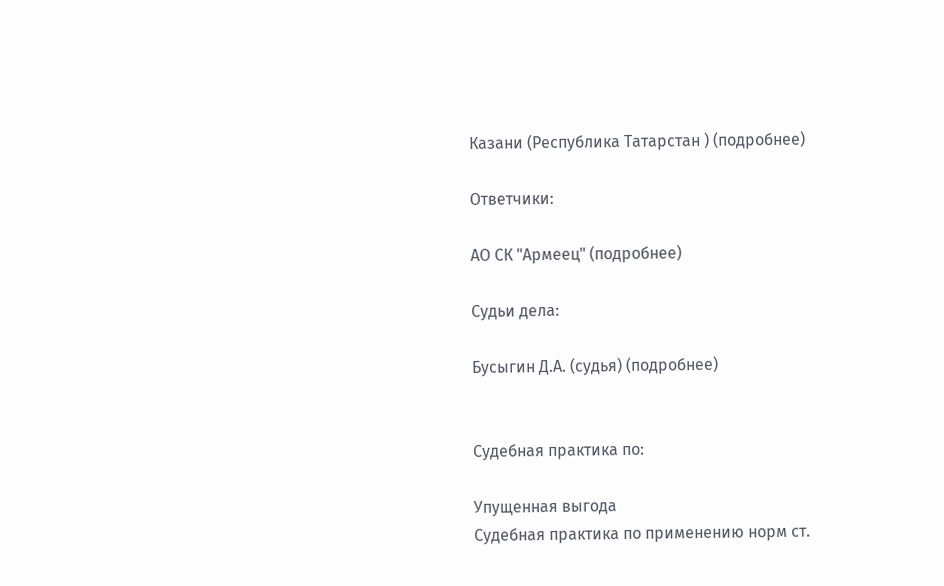Казани (Республика Татарстан ) (подробнее)

Ответчики:

АО СК "Армеец" (подробнее)

Судьи дела:

Бусыгин Д.А. (судья) (подробнее)


Судебная практика по:

Упущенная выгода
Судебная практика по применению норм ст.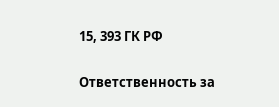15, 393 ГК РФ

Ответственность за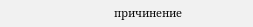причинение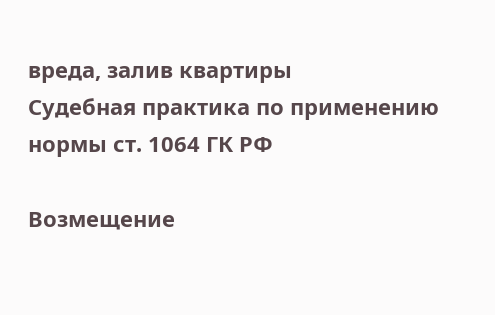вреда, залив квартиры
Судебная практика по применению нормы ст. 1064 ГК РФ

Возмещение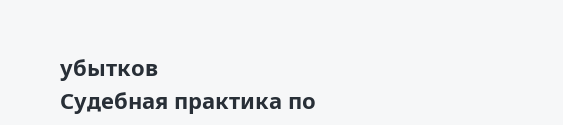убытков
Судебная практика по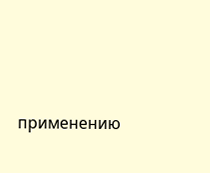применению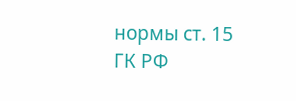нормы ст. 15 ГК РФ